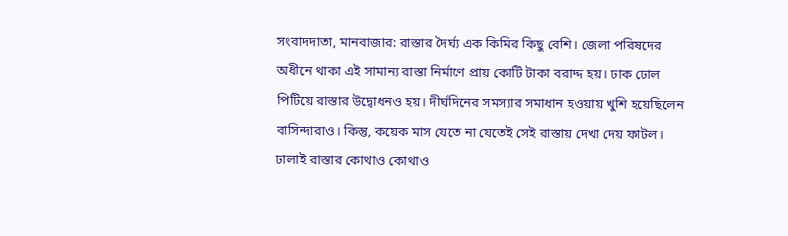সংবাদদাতা, মানবাজার: রাস্তার দৈর্ঘ্য এক কিমির কিছু বেশি। জেলা পরিষদের অধীনে থাকা এই সামান্য রাস্তা নির্মাণে প্রায় কোটি টাকা বরাদ্দ হয়। ঢাক ঢোল পিটিয়ে রাস্তার উদ্বোধনও হয়। দীর্ঘদিনের সমস্যার সমাধান হওয়ায় খুশি হয়েছিলেন বাসিন্দারাও। কিন্তু, কয়েক মাস যেতে না যেতেই সেই রাস্তায় দেখা দেয় ফাটল। ঢালাই রাস্তার কোথাও কোথাও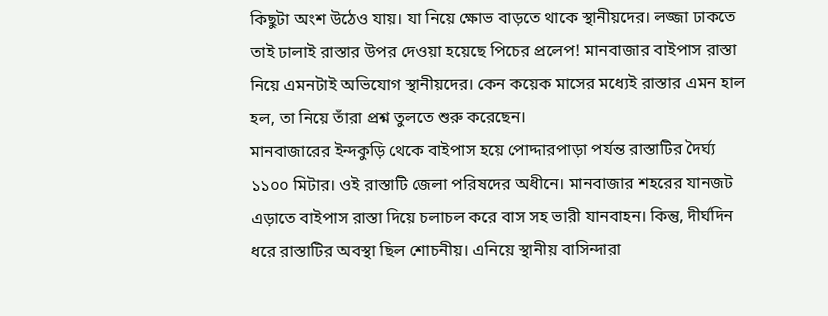কিছুটা অংশ উঠেও যায়। যা নিয়ে ক্ষোভ বাড়তে থাকে স্থানীয়দের। লজ্জা ঢাকতে তাই ঢালাই রাস্তার উপর দেওয়া হয়েছে পিচের প্রলেপ! মানবাজার বাইপাস রাস্তা নিয়ে এমনটাই অভিযোগ স্থানীয়দের। কেন কয়েক মাসের মধ্যেই রাস্তার এমন হাল হল, তা নিয়ে তাঁরা প্রশ্ন তুলতে শুরু করেছেন।
মানবাজারের ইন্দকুড়ি থেকে বাইপাস হয়ে পোদ্দারপাড়া পর্যন্ত রাস্তাটির দৈর্ঘ্য ১১০০ মিটার। ওই রাস্তাটি জেলা পরিষদের অধীনে। মানবাজার শহরের যানজট এড়াতে বাইপাস রাস্তা দিয়ে চলাচল করে বাস সহ ভারী যানবাহন। কিন্তু, দীর্ঘদিন ধরে রাস্তাটির অবস্থা ছিল শোচনীয়। এনিয়ে স্থানীয় বাসিন্দারা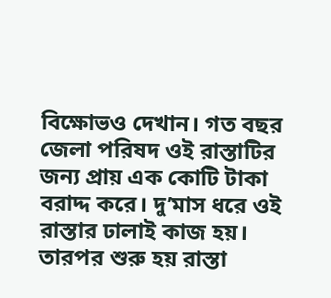বিক্ষোভও দেখান। গত বছর জেলা পরিষদ ওই রাস্তাটির জন্য প্রায় এক কোটি টাকা বরাদ্দ করে। দু’মাস ধরে ওই রাস্তার ঢালাই কাজ হয়। তারপর শুরু হয় রাস্তা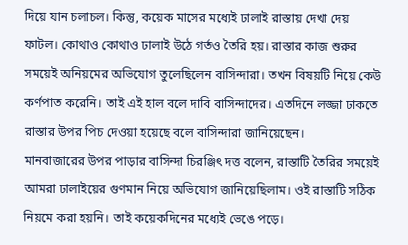দিয়ে যান চলাচল। কিন্তু, কয়েক মাসের মধ্যেই ঢালাই রাস্তায় দেখা দেয় ফাটল। কোথাও কোথাও ঢালাই উঠে গর্তও তৈরি হয়। রাস্তার কাজ শুরুর সময়েই অনিয়মের অভিযোগ তুলেছিলেন বাসিন্দারা। তখন বিষয়টি নিয়ে কেউ কর্ণপাত করেনি। তাই এই হাল বলে দাবি বাসিন্দাদের। এতদিনে লজ্জা ঢাকতে রাস্তার উপর পিচ দেওয়া হয়েছে বলে বাসিন্দারা জানিয়েছেন।
মানবাজারের উপর পাড়ার বাসিন্দা চিরঞ্জিৎ দত্ত বলেন, রাস্তাটি তৈরির সময়েই আমরা ঢালাইয়ের গুণমান নিয়ে অভিযোগ জানিয়েছিলাম। ওই রাস্তাটি সঠিক নিয়মে করা হয়নি। তাই কয়েকদিনের মধ্যেই ভেঙে পড়ে।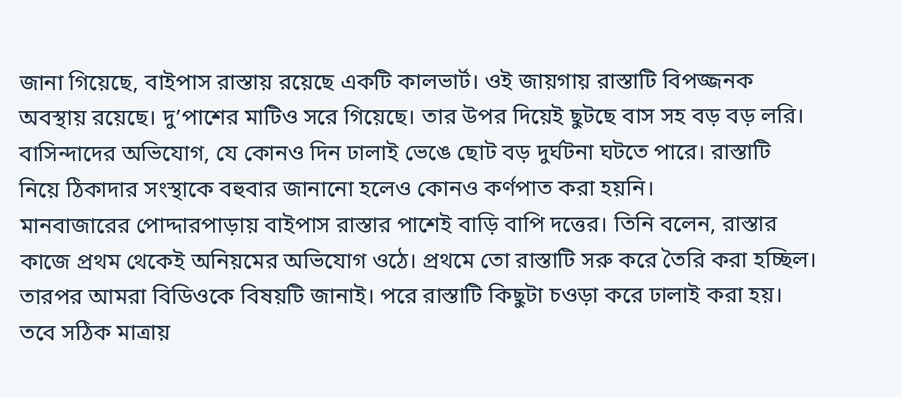জানা গিয়েছে, বাইপাস রাস্তায় রয়েছে একটি কালভার্ট। ওই জায়গায় রাস্তাটি বিপজ্জনক অবস্থায় রয়েছে। দু’পাশের মাটিও সরে গিয়েছে। তার উপর দিয়েই ছুটছে বাস সহ বড় বড় লরি। বাসিন্দাদের অভিযোগ, যে কোনও দিন ঢালাই ভেঙে ছোট বড় দুর্ঘটনা ঘটতে পারে। রাস্তাটি নিয়ে ঠিকাদার সংস্থাকে বহুবার জানানো হলেও কোনও কর্ণপাত করা হয়নি।
মানবাজারের পোদ্দারপাড়ায় বাইপাস রাস্তার পাশেই বাড়ি বাপি দত্তের। তিনি বলেন, রাস্তার কাজে প্রথম থেকেই অনিয়মের অভিযোগ ওঠে। প্রথমে তো রাস্তাটি সরু করে তৈরি করা হচ্ছিল। তারপর আমরা বিডিওকে বিষয়টি জানাই। পরে রাস্তাটি কিছুটা চওড়া করে ঢালাই করা হয়। তবে সঠিক মাত্রায়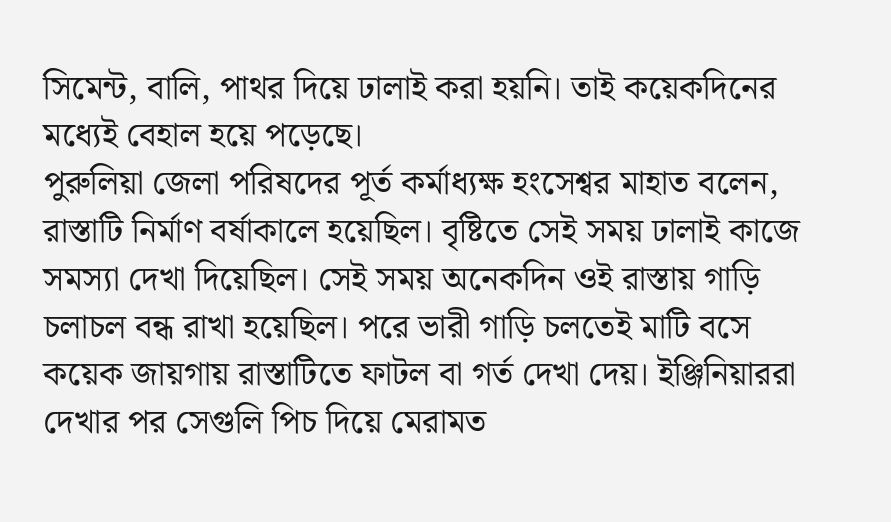সিমেন্ট, বালি, পাথর দিয়ে ঢালাই করা হয়নি। তাই কয়েকদিনের মধ্যেই বেহাল হয়ে পড়েছে।
পুরুলিয়া জেলা পরিষদের পূর্ত কর্মাধ্যক্ষ হংসেশ্বর মাহাত বলেন, রাস্তাটি নির্মাণ বর্ষাকালে হয়েছিল। বৃষ্টিতে সেই সময় ঢালাই কাজে সমস্যা দেখা দিয়েছিল। সেই সময় অনেকদিন ওই রাস্তায় গাড়ি চলাচল বন্ধ রাখা হয়েছিল। পরে ভারী গাড়ি চলতেই মাটি বসে কয়েক জায়গায় রাস্তাটিতে ফাটল বা গর্ত দেখা দেয়। ইঞ্জিনিয়াররা দেখার পর সেগুলি পিচ দিয়ে মেরামত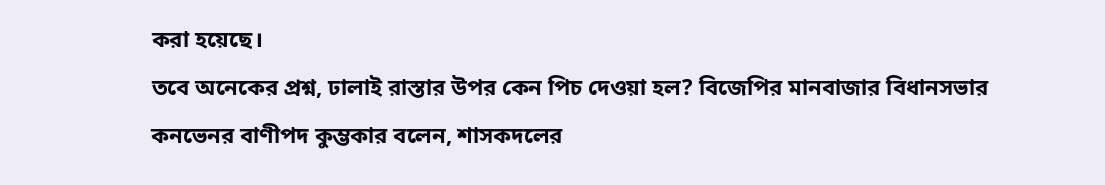করা হয়েছে।
তবে অনেকের প্রশ্ন, ঢালাই রাস্তার উপর কেন পিচ দেওয়া হল? বিজেপির মানবাজার বিধানসভার কনভেনর বাণীপদ কুম্ভকার বলেন, শাসকদলের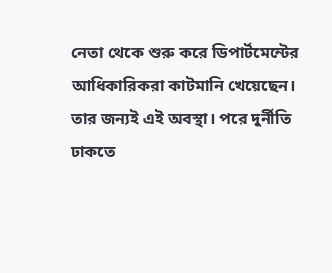নেতা থেকে শুরু করে ডিপার্টমেন্টের আধিকারিকরা কাটমানি খেয়েছেন। তার জন্যই এই অবস্থা। পরে দুর্নীতি ঢাকতে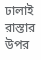ঢালাই রাস্তার উপর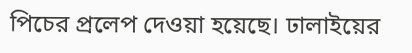পিচের প্রলেপ দেওয়া হয়েছে। ঢালাইয়ের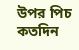উপর পিচ কতদিন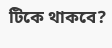টিকে থাকবে?